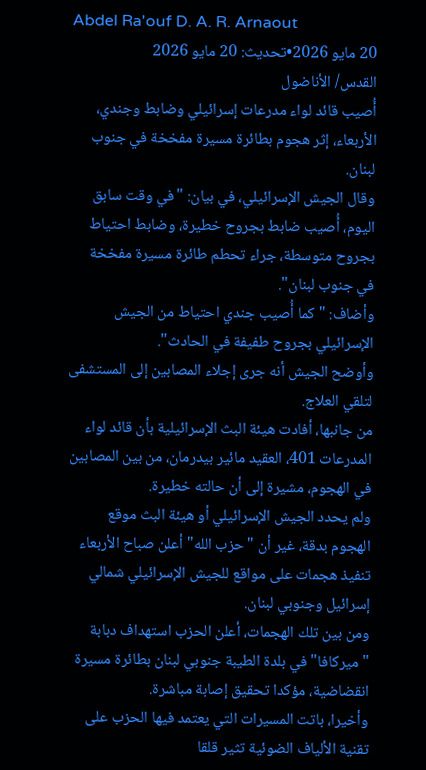Abdel Ra'ouf D. A. R. Arnaout
20 مايو 2026•تحديث: 20 مايو 2026
القدس/ الأناضول
أُصيب قائد لواء مدرعات إسرائيلي وضابط وجندي، الأربعاء، إثر هجوم بطائرة مسيرة مفخخة في جنوب لبنان.
وقال الجيش الإسرائيلي، في بيان: "في وقت سابق اليوم، أُصيب ضابط بجروح خطيرة، وضابط احتياط بجروح متوسطة، جراء تحطم طائرة مسيرة مفخخة في جنوب لبنان".
وأضاف: "كما أُصيب جندي احتياط من الجيش الإسرائيلي بجروح طفيفة في الحادث".
وأوضح الجيش أنه جرى إجلاء المصابين إلى المستشفى لتلقي العلاج.
من جانبها، أفادت هيئة البث الإسرائيلية بأن قائد لواء المدرعات 401، العقيد مائير بيدرمان، من بين المصابين في الهجوم، مشيرة إلى أن حالته خطيرة.
ولم يحدد الجيش الإسرائيلي أو هيئة البث موقع الهجوم بدقة، غير أن "حزب الله" أعلن صباح الأربعاء تنفيذ هجمات على مواقع للجيش الإسرائيلي شمالي إسرائيل وجنوبي لبنان.
ومن بين تلك الهجمات، أعلن الحزب استهداف دبابة "ميركافا" في بلدة الطيبة جنوبي لبنان بطائرة مسيرة انقضاضية، مؤكدا تحقيق إصابة مباشرة.
وأخيرا، باتت المسيرات التي يعتمد فيها الحزب على تقنية الألياف الضوئية تثير قلقا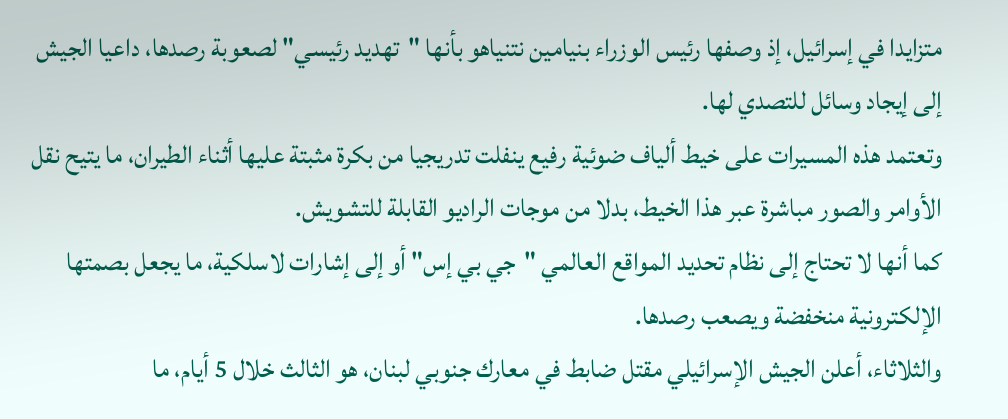متزايدا في إسرائيل، إذ وصفها رئيس الوزراء بنيامين نتنياهو بأنها "تهديد رئيسي" لصعوبة رصدها، داعيا الجيش إلى إيجاد وسائل للتصدي لها.
وتعتمد هذه المسيرات على خيط ألياف ضوئية رفيع ينفلت تدريجيا من بكرة مثبتة عليها أثناء الطيران، ما يتيح نقل الأوامر والصور مباشرة عبر هذا الخيط، بدلا من موجات الراديو القابلة للتشويش.
كما أنها لا تحتاج إلى نظام تحديد المواقع العالمي "جي بي إس" أو إلى إشارات لاسلكية، ما يجعل بصمتها الإلكترونية منخفضة ويصعب رصدها.
والثلاثاء، أعلن الجيش الإسرائيلي مقتل ضابط في معارك جنوبي لبنان، هو الثالث خلال 5 أيام، ما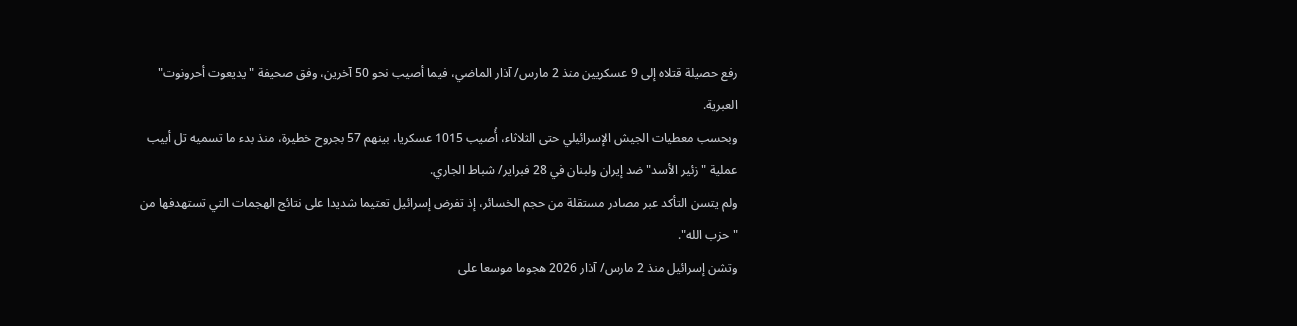رفع حصيلة قتلاه إلى 9 عسكريين منذ 2 مارس/ آذار الماضي، فيما أصيب نحو 50 آخرين، وفق صحيفة "يديعوت أحرونوت" العبرية.
وبحسب معطيات الجيش الإسرائيلي حتى الثلاثاء، أُصيب 1015 عسكريا، بينهم 57 بجروح خطيرة، منذ بدء ما تسميه تل أبيب عملية "زئير الأسد" ضد إيران ولبنان في 28 فبراير/ شباط الجاري.
ولم يتسن التأكد عبر مصادر مستقلة من حجم الخسائر، إذ تفرض إسرائيل تعتيما شديدا على نتائج الهجمات التي تستهدفها من "حزب الله".
وتشن إسرائيل منذ 2 مارس/ آذار 2026 هجوما موسعا على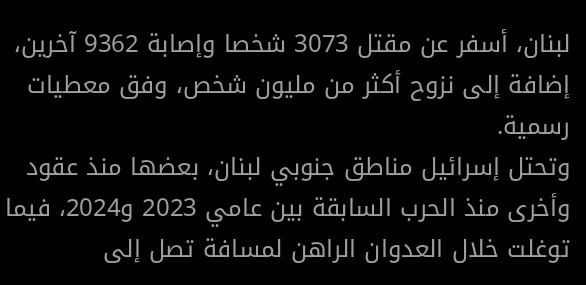لبنان، أسفر عن مقتل 3073 شخصا وإصابة 9362 آخرين، إضافة إلى نزوح أكثر من مليون شخص، وفق معطيات رسمية.
وتحتل إسرائيل مناطق جنوبي لبنان، بعضها منذ عقود وأخرى منذ الحرب السابقة بين عامي 2023 و2024، فيما توغلت خلال العدوان الراهن لمسافة تصل إلى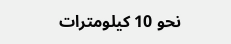نحو 10 كيلومترات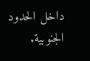داخل الحدود الجنوبية.